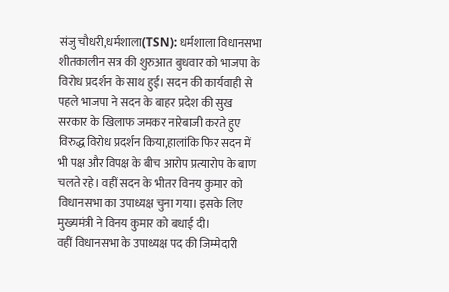संजु चौधरी,धर्मशाला(TSN): धर्मशाला विधानसभा शीतकालीन सत्र की शुरुआत बुधवार को भाजपा के विरोध प्रदर्शन के साथ हुई। सदन की कार्यवाही से पहले भाजपा ने सदन के बाहर प्रदेश की सुख सरकार के खिलाफ जमकर नारेबाजी करते हुए विरुद्ध विरोध प्रदर्शन किया,हालांकि फिर सदन में भी पक्ष और विपक्ष के बीच आरोप प्रत्यारोप के बाण चलते रहे। वहीं सदन के भीतर विनय कुमार को विधानसभा का उपाध्यक्ष चुना गया। इसके लिए मुख्यमंत्री ने विनय कुमार को बधाई दी।
वहीं विधानसभा के उपाध्यक्ष पद की जिम्मेदारी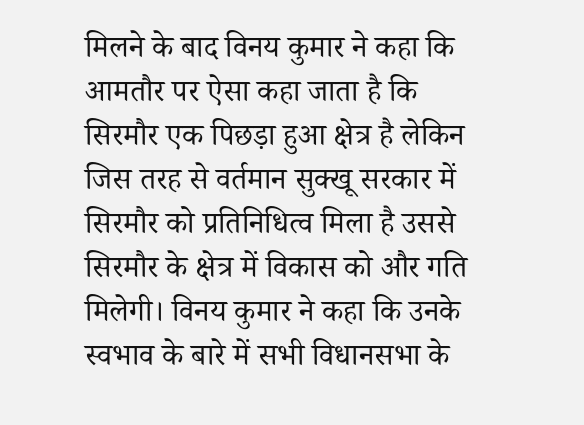मिलने के बाद विनय कुमार ने कहा कि आमतौर पर ऐसा कहा जाता है कि सिरमौर एक पिछड़ा हुआ क्षेत्र है लेकिन जिस तरह से वर्तमान सुक्खू सरकार में सिरमौर को प्रतिनिधित्व मिला है उससे सिरमौर के क्षेत्र में विकास को और गति मिलेगी। विनय कुमार ने कहा कि उनके स्वभाव के बारे में सभी विधानसभा के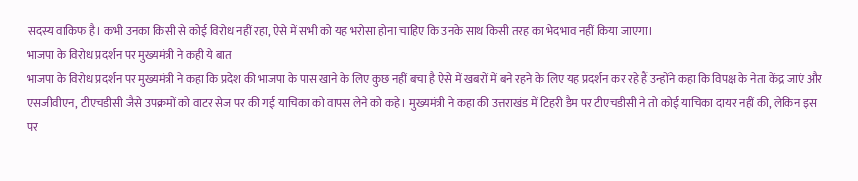सदस्य वाकिफ है। कभी उनका किसी से कोई विरोध नहीं रहा, ऐसे में सभी को यह भरोसा होना चाहिए कि उनके साथ किसी तरह का भेदभाव नहीं किया जाएगा।
भाजपा के विरोध प्रदर्शन पर मुख्यमंत्री ने कही ये बात
भाजपा के विरोध प्रदर्शन पर मुख्यमंत्री ने कहा कि प्रदेश की भाजपा के पास खाने के लिए कुछ नहीं बचा है ऐसे में खबरों में बने रहने के लिए यह प्रदर्शन कर रहे हैं उन्होंने कहा कि विपक्ष के नेता केंद्र जाएं और एसजीवीएन, टीएचडीसी जैसे उपक्रमों को वाटर सेज पर की गई याचिका को वापस लेने को कहे। मुख्यमंत्री ने कहा की उत्तराखंड में टिहरी डैम पर टीएचडीसी ने तो कोई याचिका दायर नहीं की, लेकिन इस पर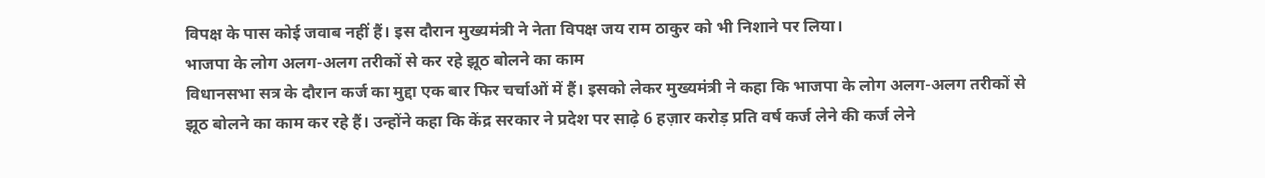विपक्ष के पास कोई जवाब नहीं हैं। इस दौरान मुख्यमंत्री ने नेता विपक्ष जय राम ठाकुर को भी निशाने पर लिया।
भाजपा के लोग अलग-अलग तरीकों से कर रहे झूठ बोलने का काम
विधानसभा सत्र के दौरान कर्ज का मुद्दा एक बार फिर चर्चाओं में हैं। इसको लेकर मुख्यमंत्री ने कहा कि भाजपा के लोग अलग-अलग तरीकों से झूठ बोलने का काम कर रहे हैं। उन्होंने कहा कि केंद्र सरकार ने प्रदेश पर साढ़े 6 हज़ार करोड़ प्रति वर्ष कर्ज लेने की कर्ज लेने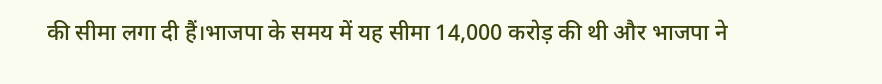की सीमा लगा दी हैं।भाजपा के समय में यह सीमा 14,000 करोड़ की थी और भाजपा ने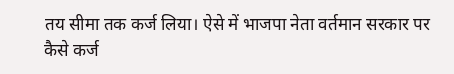तय सीमा तक कर्ज लिया। ऐसे में भाजपा नेता वर्तमान सरकार पर कैसे कर्ज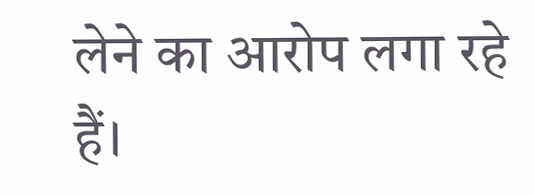लेने का आरोप लगा रहे हैं।